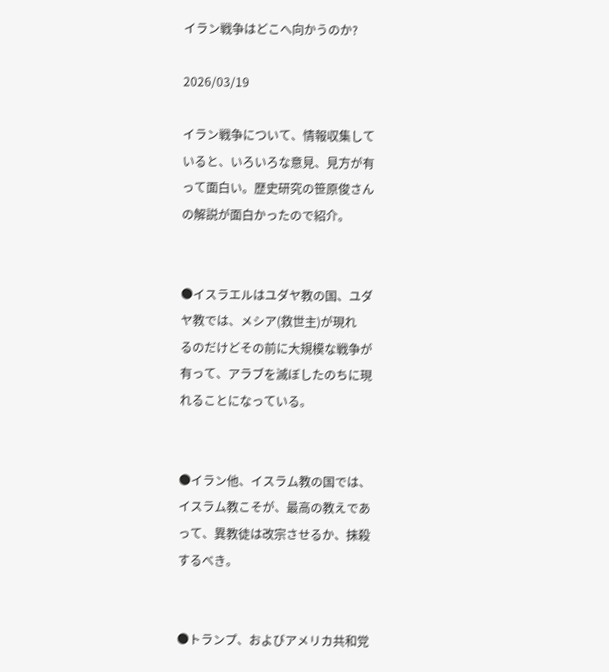イラン戦争はどこへ向かうのか?

2026/03/19

イラン戦争について、情報収集して
いると、いろいろな意見、見方が有
って面白い。歴史研究の笹原俊さん
の解説が面白かったので紹介。


●イスラエルはユダヤ教の国、ユダ
ヤ教では、メシア(救世主)が現れ
るのだけどその前に大規模な戦争が
有って、アラブを滅ぼしたのちに現
れることになっている。


●イラン他、イスラム教の国では、
イスラム教こそが、最高の教えであ
って、異教徒は改宗させるか、抹殺
するべき。


●トランプ、およびアメリカ共和党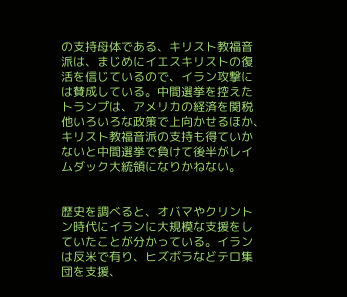の支持母体である、キリスト教福音
派は、まじめにイエスキリストの復
活を信じているので、イラン攻撃に
は賛成している。中間選挙を控えた
トランプは、アメリカの経済を関税
他いろいろな政策で上向かせるほか、
キリスト教福音派の支持も得ていか
ないと中間選挙で負けて後半がレイ
ムダック大統領になりかねない。


歴史を調べると、オバマやクリント
ン時代にイランに大規模な支援をし
ていたことが分かっている。イラン
は反米で有り、ヒズボラなどテロ集
団を支援、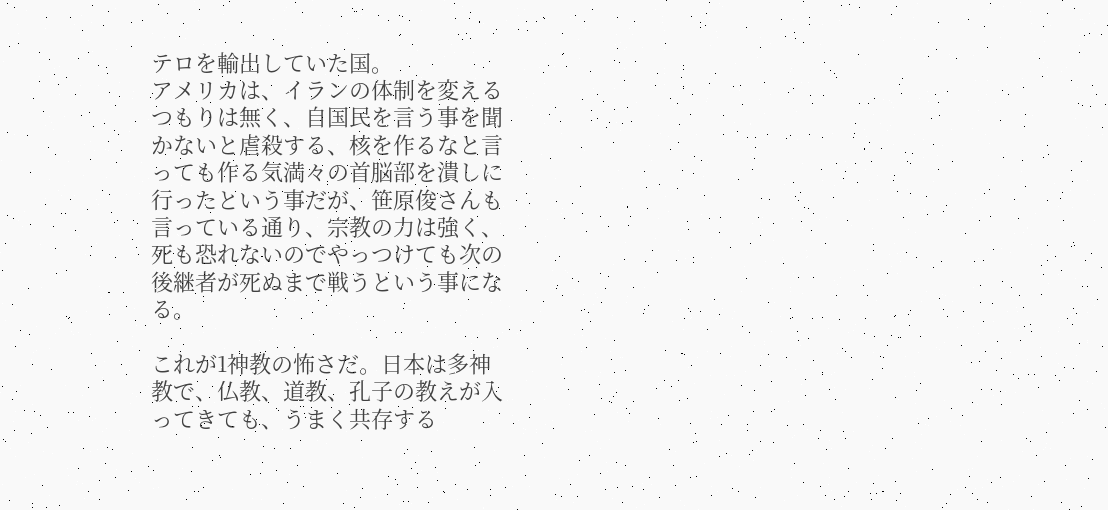テロを輸出していた国。
アメリカは、イランの体制を変える
つもりは無く、自国民を言う事を聞
かないと虐殺する、核を作るなと言
っても作る気満々の首脳部を潰しに
行ったという事だが、笹原俊さんも
言っている通り、宗教の力は強く、
死も恐れないのでやっつけても次の
後継者が死ぬまで戦うという事にな
る。

これが1神教の怖さだ。日本は多神
教で、仏教、道教、孔子の教えが入
ってきても、うまく共存する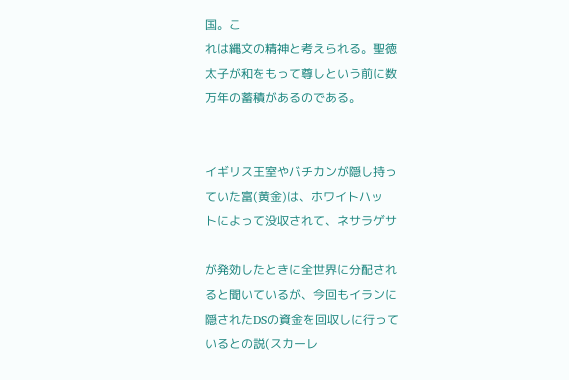国。こ
れは縄文の精神と考えられる。聖徳
太子が和をもって尊しという前に数
万年の蓄積があるのである。


イギリス王室やバチカンが隠し持っ
ていた富(黄金)は、ホワイトハッ
トによって没収されて、ネサラゲサ

が発効したときに全世界に分配され
ると聞いているが、今回もイランに
隠されたDSの資金を回収しに行って
いるとの説(スカーレ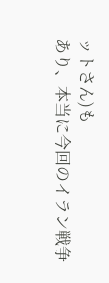ットさん)も
あり、本当に今回のイラン戦争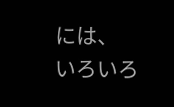には、
いろいろ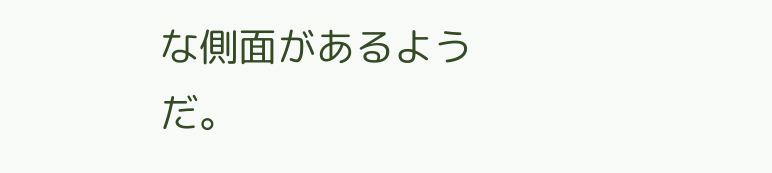な側面があるようだ。